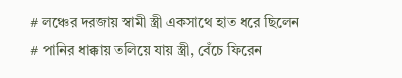# লঞ্চের দরজায় স্বামী স্ত্রী একসাথে হাত ধরে ছিলেন
# পানির ধাক্কায় তলিয়ে যায় স্ত্রী, বেঁচে ফিরেন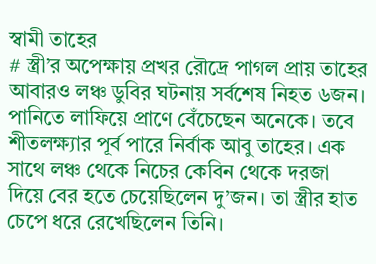স্বামী তাহের
# স্ত্রী’র অপেক্ষায় প্রখর রৌদ্রে পাগল প্রায় তাহের
আবারও লঞ্চ ডুবির ঘটনায় সর্বশেষ নিহত ৬জন। পানিতে লাফিয়ে প্রাণে বেঁচেছেন অনেকে। তবে শীতলক্ষ্যার পূর্ব পারে নির্বাক আবু তাহের। এক সাথে লঞ্চ থেকে নিচের কেবিন থেকে দরজা দিয়ে বের হতে চেয়েছিলেন দু’জন। তা স্ত্রীর হাত চেপে ধরে রেখেছিলেন তিনি।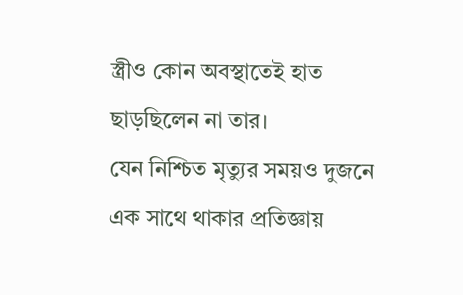স্ত্রীও কোন অবস্থাতেই হাত ছাড়ছিলেন না তার।
যেন নিশ্চিত মৃত্যুর সময়ও দুজনে এক সাথে থাকার প্রতিজ্ঞায়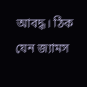আবদ্ধ। ঠিক যেন জ্যামস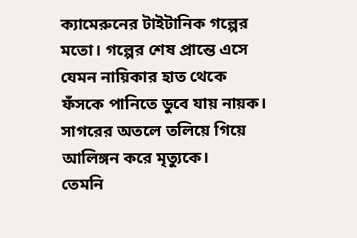ক্যামেরুনের টাইটানিক গল্পের মতো। গল্পের শেষ প্রান্তে এসে যেমন নায়িকার হাত থেকে ফঁসকে পানিতে ডুবে যায় নায়ক। সাগরের অতলে তলিয়ে গিয়ে আলিঙ্গন করে মৃত্যুকে।
তেমনি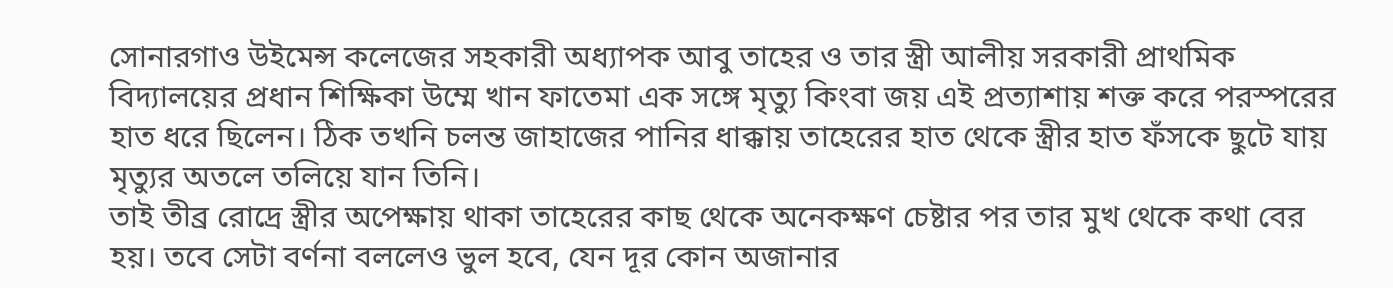সোনারগাও উইমেন্স কলেজের সহকারী অধ্যাপক আবু তাহের ও তার স্ত্রী আলীয় সরকারী প্রাথমিক বিদ্যালয়ের প্রধান শিক্ষিকা উম্মে খান ফাতেমা এক সঙ্গে মৃত্যু কিংবা জয় এই প্রত্যাশায় শক্ত করে পরস্পরের হাত ধরে ছিলেন। ঠিক তখনি চলন্ত জাহাজের পানির ধাক্কায় তাহেরের হাত থেকে স্ত্রীর হাত ফঁসকে ছুটে যায় মৃত্যুর অতলে তলিয়ে যান তিনি।
তাই তীব্র রোদ্রে স্ত্রীর অপেক্ষায় থাকা তাহেরের কাছ থেকে অনেকক্ষণ চেষ্টার পর তার মুখ থেকে কথা বের হয়। তবে সেটা বর্ণনা বললেও ভুল হবে, যেন দূর কোন অজানার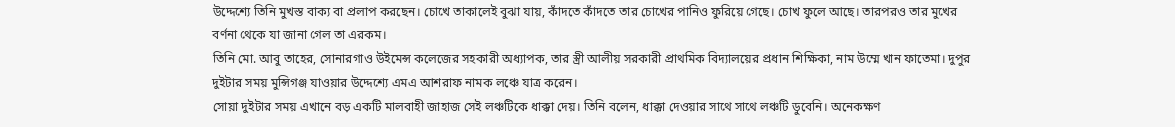উদ্দেশ্যে তিনি মুখস্ত বাক্য বা প্রলাপ করছেন। চোখে তাকালেই বুঝা যায়, কাঁদতে কাঁদতে তার চোখের পানিও ফুরিয়ে গেছে। চোখ ফুলে আছে। তারপরও তার মুখের বর্ণনা থেকে যা জানা গেল তা এরকম।
তিনি মো. আবু তাহের, সোনারগাও উইমেন্স কলেজের সহকারী অধ্যাপক, তার স্ত্রী আলীয় সরকারী প্রাথমিক বিদ্যালয়ের প্রধান শিক্ষিকা, নাম উম্মে খান ফাতেমা। দুপুর দুইটার সময় মুন্সিগঞ্জ যাওয়ার উদ্দেশ্যে এমএ আশরাফ নামক লঞ্চে যাত্র করেন।
সোয়া দুইটার সময় এখানে বড় একটি মালবাহী জাহাজ সেই লঞ্চটিকে ধাক্কা দেয়। তিনি বলেন, ধাক্কা দেওয়ার সাথে সাথে লঞ্চটি ডুবেনি। অনেকক্ষণ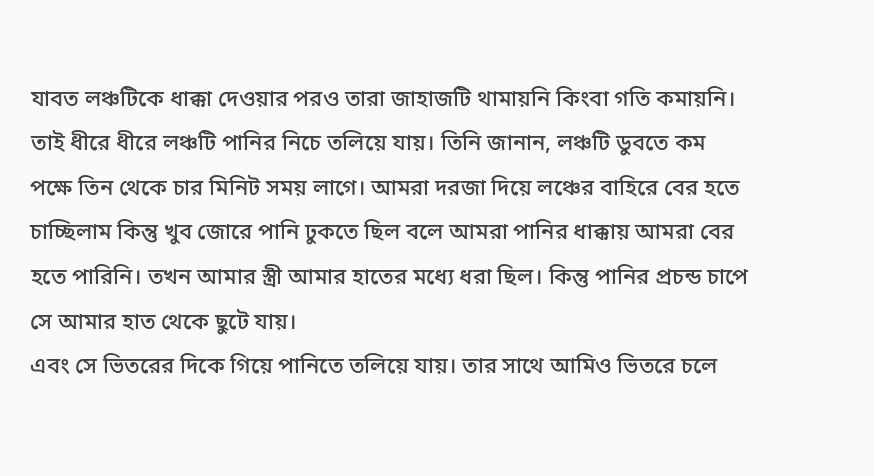যাবত লঞ্চটিকে ধাক্কা দেওয়ার পরও তারা জাহাজটি থামায়নি কিংবা গতি কমায়নি।
তাই ধীরে ধীরে লঞ্চটি পানির নিচে তলিয়ে যায়। তিনি জানান, লঞ্চটি ডুবতে কম পক্ষে তিন থেকে চার মিনিট সময় লাগে। আমরা দরজা দিয়ে লঞ্চের বাহিরে বের হতে চাচ্ছিলাম কিন্তু খুব জোরে পানি ঢুকতে ছিল বলে আমরা পানির ধাক্কায় আমরা বের হতে পারিনি। তখন আমার স্ত্রী আমার হাতের মধ্যে ধরা ছিল। কিন্তু পানির প্রচন্ড চাপে সে আমার হাত থেকে ছুটে যায়।
এবং সে ভিতরের দিকে গিয়ে পানিতে তলিয়ে যায়। তার সাথে আমিও ভিতরে চলে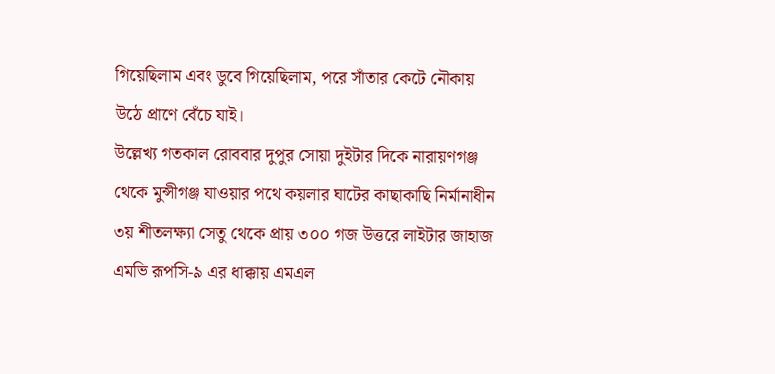গিয়েছিলাম এবং ডুবে গিয়েছিলাম, পরে সাঁতার কেটে নৌকায় উঠে প্রাণে বেঁচে যাই।
উল্লেখ্য গতকাল রোববার দুপুর সোয়া দুইটার দিকে নারায়ণগঞ্জ থেকে মুন্সীগঞ্জ যাওয়ার পথে কয়লার ঘাটের কাছাকাছি নির্মানাধীন ৩য় শীতলক্ষ্যা সেতু থেকে প্রায় ৩০০ গজ উত্তরে লাইটার জাহাজ এমভি রূপসি-৯ এর ধাক্কায় এমএল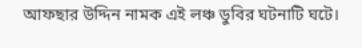আফছার উদ্দিন নামক এই লঞ্চ ডুবির ঘটনাটি ঘটে।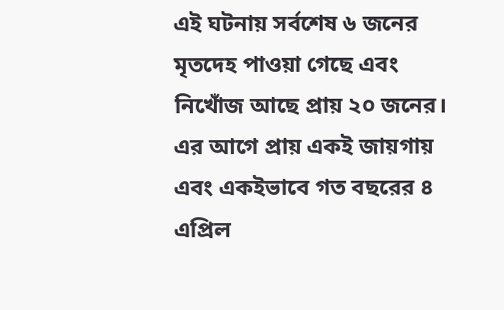এই ঘটনায় সর্বশেষ ৬ জনের মৃতদেহ পাওয়া গেছে এবং নিখোঁজ আছে প্রায় ২০ জনের। এর আগে প্রায় একই জায়গায় এবং একইভাবে গত বছরের ৪ এপ্রিল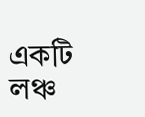একটি লঞ্চ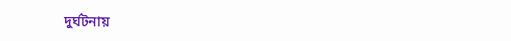দুর্ঘটনায়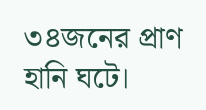৩৪জনের প্রাণ হানি ঘটে।